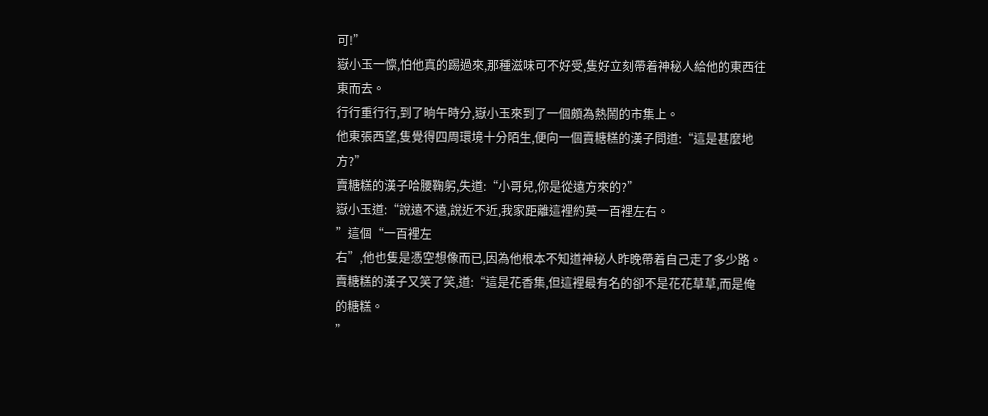可!”
嶽小玉一懔,怕他真的踢過來,那種滋味可不好受,隻好立刻帶着神秘人給他的東西往
東而去。
行行重行行,到了晌午時分,嶽小玉來到了一個頗為熱鬧的市集上。
他東張西望,隻覺得四周環境十分陌生,便向一個賣糖糕的漢子問道:“這是甚麼地
方?”
賣糖糕的漢子哈腰鞠躬,失道:“小哥兒,你是從遠方來的?”
嶽小玉道:“說遠不遠,說近不近,我家距離這裡約莫一百裡左右。
”這個“一百裡左
右”,他也隻是憑空想像而已,因為他根本不知道神秘人昨晚帶着自己走了多少路。
賣糖糕的漢子又笑了笑,道:“這是花香集,但這裡最有名的卻不是花花草草,而是俺
的糖糕。
”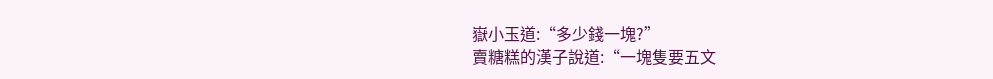嶽小玉道:“多少錢一塊?”
賣糖糕的漢子說道:“一塊隻要五文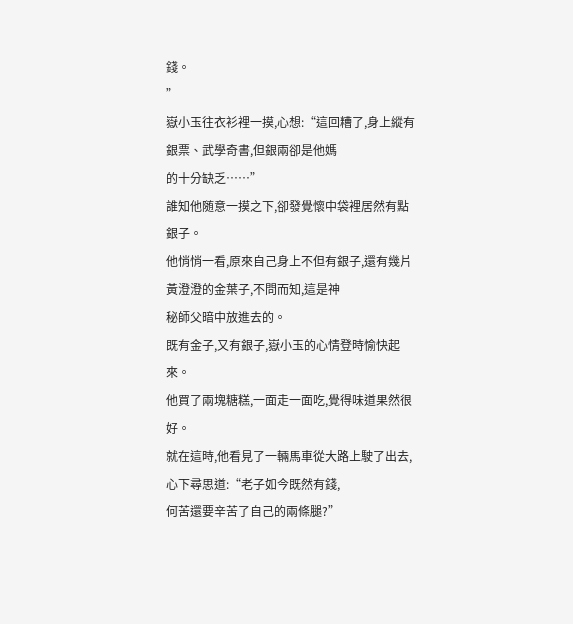錢。
”
嶽小玉往衣衫裡一摸,心想:“這回糟了,身上縱有銀票、武學奇書,但銀兩卻是他媽
的十分缺乏……”
誰知他随意一摸之下,卻發覺懷中袋裡居然有點銀子。
他悄悄一看,原來自己身上不但有銀子,還有幾片黃澄澄的金葉子,不問而知,這是神
秘師父暗中放進去的。
既有金子,又有銀子,嶽小玉的心情登時愉快起來。
他買了兩塊糖糕,一面走一面吃,覺得味道果然很好。
就在這時,他看見了一輛馬車從大路上駛了出去,心下尋思道:“老子如今既然有錢,
何苦還要辛苦了自己的兩條腿?”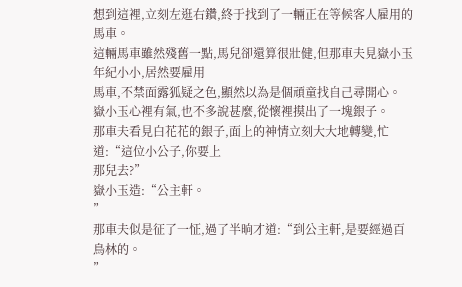想到這裡,立刻左逛右鑽,終于找到了一輛正在等候客人雇用的馬車。
這輛馬車雖然殘舊一點,馬兒卻還算很壯健,但那車夫見嶽小玉年紀小小,居然要雇用
馬車,不禁面露狐疑之色,顯然以為是個頑童找自己尋開心。
嶽小玉心裡有氣,也不多說甚麼,從懷裡摸出了一塊銀子。
那車夫看見白花花的銀子,面上的神情立刻大大地轉變,忙道:“這位小公子,你要上
那兒去?”
嶽小玉造:“公主軒。
”
那車夫似是征了一怔,過了半晌才道:“到公主軒,是要經過百鳥林的。
”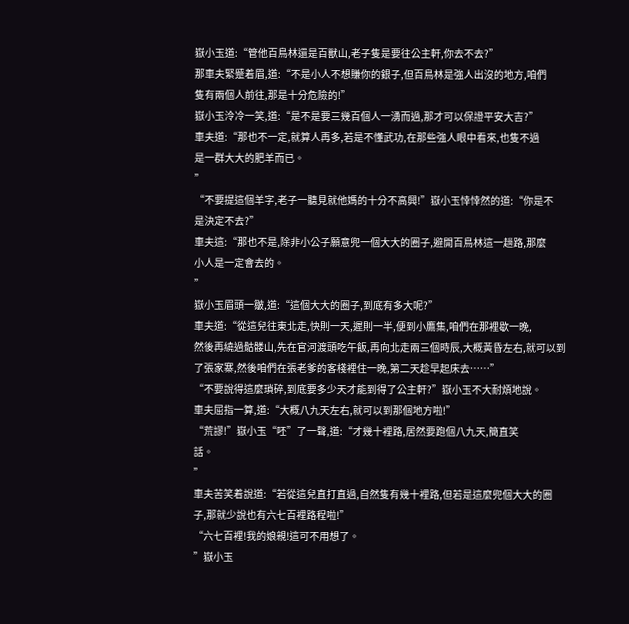嶽小玉道:“管他百鳥林還是百獸山,老子隻是要往公主軒,你去不去?”
那車夫緊蹙着眉,道:“不是小人不想賺你的銀子,但百鳥林是強人出沒的地方,咱們
隻有兩個人前往,那是十分危險的!”
嶽小玉泠冷一笑,道:“是不是要三幾百個人一湧而過,那才可以保證平安大吉?”
車夫道:“那也不一定,就算人再多,若是不懂武功,在那些強人眼中看來,也隻不過
是一群大大的肥羊而已。
”
“不要提這個羊字,老子一聽見就他媽的十分不高興!”嶽小玉悻悻然的道:“你是不
是決定不去?”
車夫這:“那也不是,除非小公子願意兜一個大大的圈子,避開百鳥林這一趟路,那麼
小人是一定會去的。
”
嶽小玉眉頭一皺,道:“這個大大的圈子,到底有多大呢?”
車夫道:“從這兒往東北走,快則一天,遲則一半,便到小鷹集,咱們在那裡歇一晚,
然後再繞過骷髅山,先在官河渡頭吃午飯,再向北走兩三個時辰,大概黃昏左右,就可以到
了張家寨,然後咱們在張老爹的客棧裡住一晚,第二天趁早起床去……”
“不要說得這麼瑣碎,到底要多少天才能到得了公主軒?”嶽小玉不大耐煩地說。
車夫屈指一算,道:“大概八九天左右,就可以到那個地方啦!”
“荒謬!”嶽小玉“呸”了一聲,道:“才幾十裡路,居然要跑個八九天,簡直笑
話。
”
車夫苦笑着說道:“若從這兒直打直過,自然隻有幾十裡路,但若是這麼兜個大大的圈
子,那就少說也有六七百裡路程啦!”
“六七百裡!我的娘親!這可不用想了。
”嶽小玉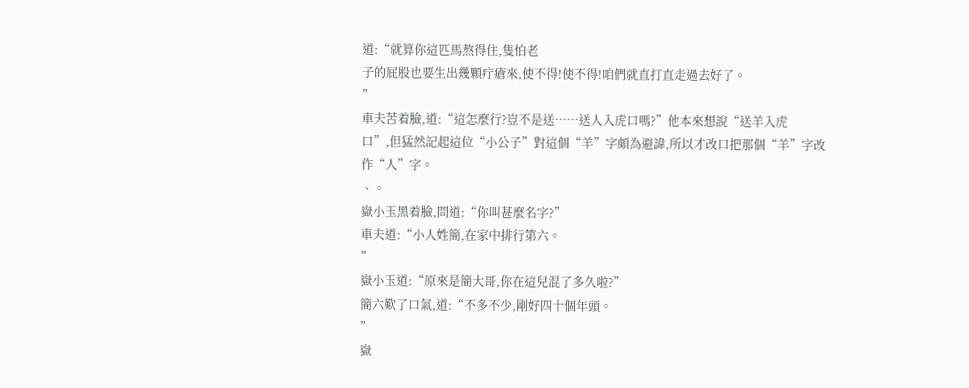道:“就算你這匹馬熬得住,隻怕老
子的屁股也要生出幾顆疔瘡來,使不得!使不得!咱們就直打直走過去好了。
”
車夫苦着臉,道:“這怎麼行?豈不是送……送人入虎口嗎?”他本來想說“送羊入虎
口”,但猛然記起這位“小公子”對這個“羊”字頗為避諱,所以才改口把那個“羊”字改
作“人”字。
、。
嶽小玉黑着臉,問道:“你叫甚麼名字?”
車夫道:“小人姓簡,在家中排行第六。
”
嶽小玉道:“原來是簡大哥,你在這兒混了多久啦?”
簡六歎了口氣,道:“不多不少,剛好四十個年頭。
”
嶽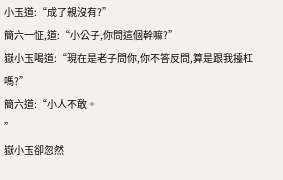小玉道:“成了親沒有?”
簡六一怔,道:“小公子,你問這個幹嘛?”
嶽小玉喝道:“現在是老子問你,你不答反問,算是跟我擡杠嗎?”
簡六道:“小人不敢。
”
嶽小玉卻忽然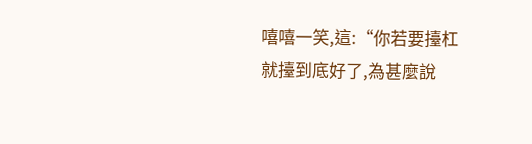嘻嘻一笑,這:“你若要擡杠就擡到底好了,為甚麼說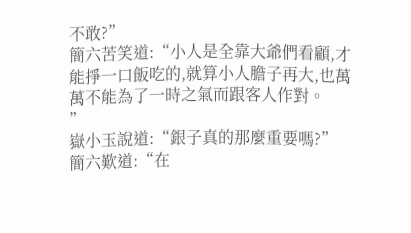不敢?”
簡六苦笑道:“小人是全靠大爺們看顧,才能掙一口飯吃的,就算小人膽子再大,也萬
萬不能為了一時之氣而跟客人作對。
”
嶽小玉說道:“銀子真的那麼重要嗎?”
簡六歎道:“在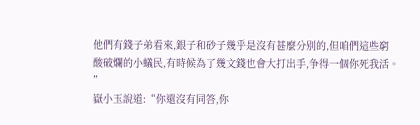他們有錢子弟看來,銀子和砂子幾乎是沒有甚麼分别的,但咱們這些窮
酸破爛的小蟻民,有時候為了幾文錢也會大打出手,争得一個你死我活。
”
嶽小玉說道:“你還沒有同答,你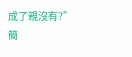成了親沒有?”
簡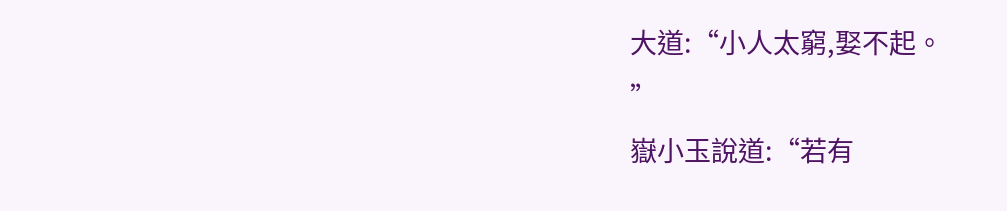大道:“小人太窮,娶不起。
”
嶽小玉說道:“若有